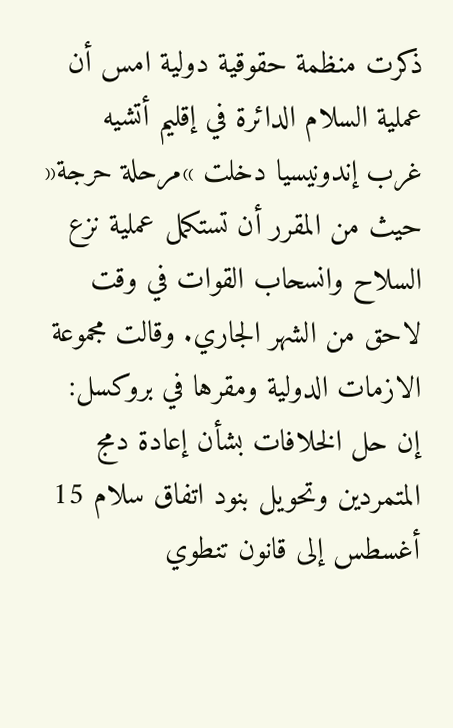ذكرت منظمة حقوقية دولية امس أن عملية السلام الدائرة في إقليم أتشيه غرب إندونيسيا دخلت »مرحلة حرجة« حيث من المقرر أن تستكمل عملية نزع السلاح وانسحاب القوات في وقت لاحق من الشهر الجاري. وقالت مجموعة الازمات الدولية ومقرها في بروكسل: إن حل الخلافات بشأن إعادة دمج المتمردين وتحويل بنود اتفاق سلام 15 أغسطس إلى قانون تنطوي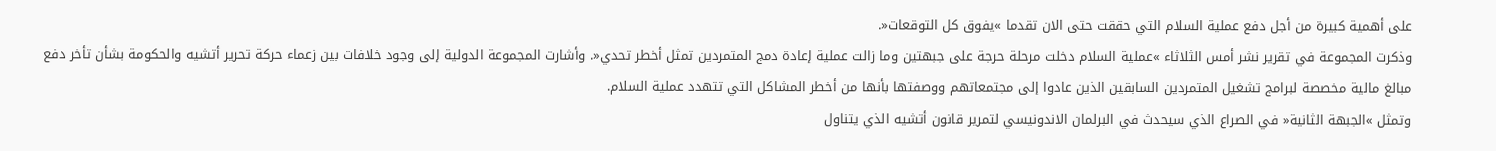على أهمية كبيرة من أجل دفع عملية السلام التي حققت حتى الان تقدما »يفوق كل التوقعات«.
وذكرت المجموعة في تقرير نشر أمس الثلاثاء »عملية السلام دخلت مرحلة حرجة على جبهتين وما زالت عملية إعادة دمج المتمردين تمثل أخطر تحدي«. وأشارت المجموعة الدولية إلى وجود خلافات بين زعماء حركة تحرير أتشيه والحكومة بشأن تأخر دفع مبالغ مالية مخصصة لبرامج تشغيل المتمردين السابقين الذين عادوا إلى مجتمعاتهم ووصفتها بأنها من أخطر المشاكل التي تتهدد عملية السلام.
وتمثل »الجبهة الثانية« في الصراع الذي سيحدث في البرلمان الاندونيسي لتمرير قانون أتشيه الذي يتناول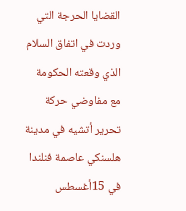القضايا الحرجة التي وردت في اتفاق السلام الذي وقعته الحكومة مع مفاوضي حركة تحرير أتشيه في مدينة هلسنكي عاصمة فنلندا في 15أغسطس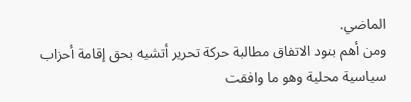الماضي.
ومن أهم بنود الاتفاق مطالبة حركة تحرير أتشيه بحق إقامة أحزاب سياسية محلية وهو ما وافقت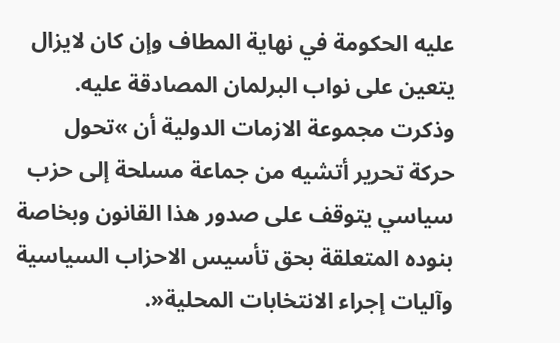عليه الحكومة في نهاية المطاف وإن كان لايزال يتعين على نواب البرلمان المصادقة عليه. وذكرت مجموعة الازمات الدولية أن »تحول حركة تحرير أتشيه من جماعة مسلحة إلى حزب سياسي يتوقف على صدور هذا القانون وبخاصة بنوده المتعلقة بحق تأسيس الاحزاب السياسية وآليات إجراء الانتخابات المحلية«.